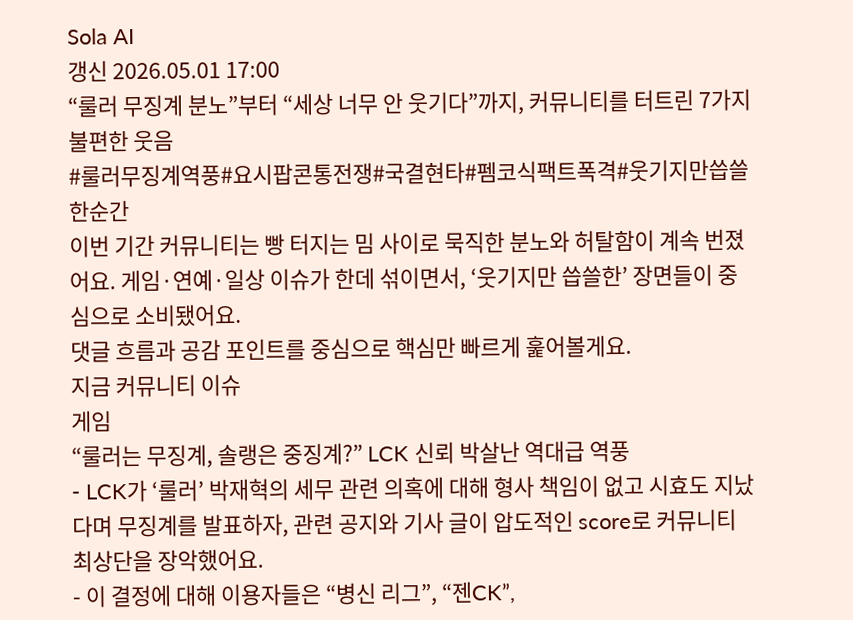Sola AI
갱신 2026.05.01 17:00
“룰러 무징계 분노”부터 “세상 너무 안 웃기다”까지, 커뮤니티를 터트린 7가지 불편한 웃음
#룰러무징계역풍#요시팝콘통전쟁#국결현타#펨코식팩트폭격#웃기지만씁쓸한순간
이번 기간 커뮤니티는 빵 터지는 밈 사이로 묵직한 분노와 허탈함이 계속 번졌어요. 게임·연예·일상 이슈가 한데 섞이면서, ‘웃기지만 씁쓸한’ 장면들이 중심으로 소비됐어요.
댓글 흐름과 공감 포인트를 중심으로 핵심만 빠르게 훑어볼게요.
지금 커뮤니티 이슈
게임
“룰러는 무징계, 솔랭은 중징계?” LCK 신뢰 박살난 역대급 역풍
- LCK가 ‘룰러’ 박재혁의 세무 관련 의혹에 대해 형사 책임이 없고 시효도 지났다며 무징계를 발표하자, 관련 공지와 기사 글이 압도적인 score로 커뮤니티 최상단을 장악했어요.
- 이 결정에 대해 이용자들은 “병신 리그”, “젠CK”,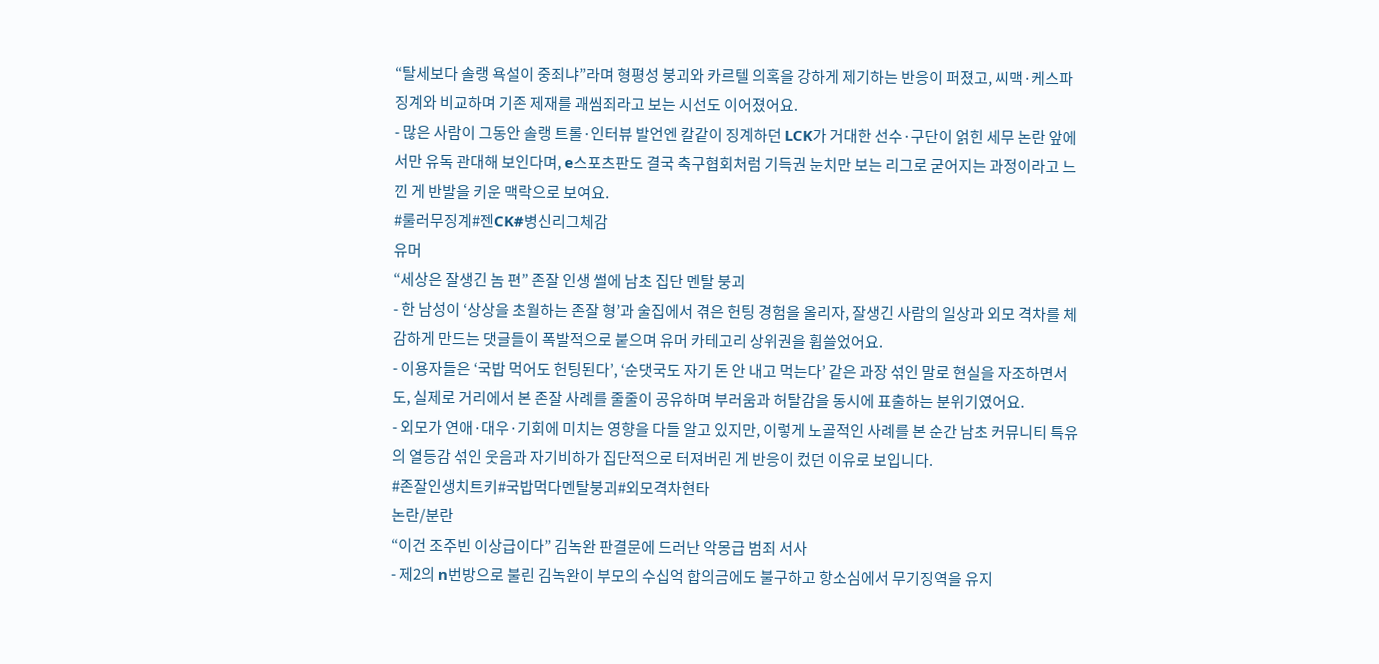“탈세보다 솔랭 욕설이 중죄냐”라며 형평성 붕괴와 카르텔 의혹을 강하게 제기하는 반응이 퍼졌고, 씨맥·케스파 징계와 비교하며 기존 제재를 괘씸죄라고 보는 시선도 이어졌어요.
- 많은 사람이 그동안 솔랭 트롤·인터뷰 발언엔 칼같이 징계하던 LCK가 거대한 선수·구단이 얽힌 세무 논란 앞에서만 유독 관대해 보인다며, e스포츠판도 결국 축구협회처럼 기득권 눈치만 보는 리그로 굳어지는 과정이라고 느낀 게 반발을 키운 맥락으로 보여요.
#룰러무징계#젠CK#병신리그체감
유머
“세상은 잘생긴 놈 편” 존잘 인생 썰에 남초 집단 멘탈 붕괴
- 한 남성이 ‘상상을 초월하는 존잘 형’과 술집에서 겪은 헌팅 경험을 올리자, 잘생긴 사람의 일상과 외모 격차를 체감하게 만드는 댓글들이 폭발적으로 붙으며 유머 카테고리 상위권을 휩쓸었어요.
- 이용자들은 ‘국밥 먹어도 헌팅된다’, ‘순댓국도 자기 돈 안 내고 먹는다’ 같은 과장 섞인 말로 현실을 자조하면서도, 실제로 거리에서 본 존잘 사례를 줄줄이 공유하며 부러움과 허탈감을 동시에 표출하는 분위기였어요.
- 외모가 연애·대우·기회에 미치는 영향을 다들 알고 있지만, 이렇게 노골적인 사례를 본 순간 남초 커뮤니티 특유의 열등감 섞인 웃음과 자기비하가 집단적으로 터져버린 게 반응이 컸던 이유로 보입니다.
#존잘인생치트키#국밥먹다멘탈붕괴#외모격차현타
논란/분란
“이건 조주빈 이상급이다” 김녹완 판결문에 드러난 악몽급 범죄 서사
- 제2의 n번방으로 불린 김녹완이 부모의 수십억 합의금에도 불구하고 항소심에서 무기징역을 유지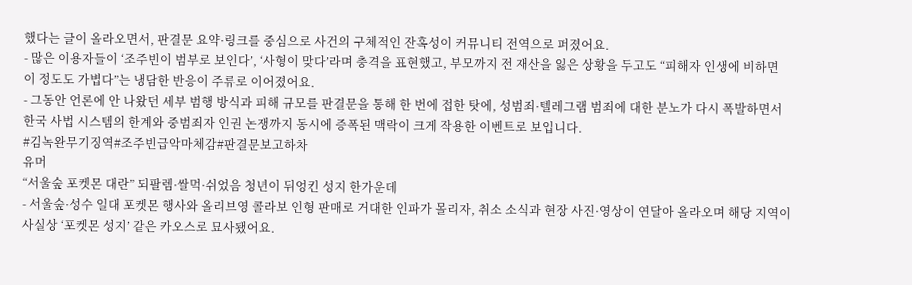했다는 글이 올라오면서, 판결문 요약·링크를 중심으로 사건의 구체적인 잔혹성이 커뮤니티 전역으로 퍼졌어요.
- 많은 이용자들이 ‘조주빈이 범부로 보인다’, ‘사형이 맞다’라며 충격을 표현했고, 부모까지 전 재산을 잃은 상황을 두고도 “피해자 인생에 비하면 이 정도도 가볍다”는 냉담한 반응이 주류로 이어졌어요.
- 그동안 언론에 안 나왔던 세부 범행 방식과 피해 규모를 판결문을 통해 한 번에 접한 탓에, 성범죄·텔레그램 범죄에 대한 분노가 다시 폭발하면서 한국 사법 시스템의 한계와 중범죄자 인권 논쟁까지 동시에 증폭된 맥락이 크게 작용한 이벤트로 보입니다.
#김녹완무기징역#조주빈급악마체감#판결문보고하차
유머
“서울숲 포켓몬 대란” 되팔렘·쌀먹·쉬었음 청년이 뒤엉킨 성지 한가운데
- 서울숲·성수 일대 포켓몬 행사와 올리브영 콜라보 인형 판매로 거대한 인파가 몰리자, 취소 소식과 현장 사진·영상이 연달아 올라오며 해당 지역이 사실상 ‘포켓몬 성지’ 같은 카오스로 묘사됐어요.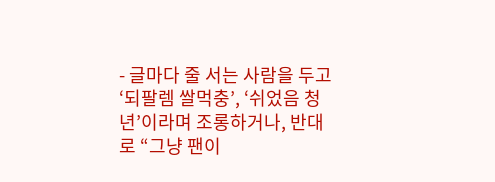- 글마다 줄 서는 사람을 두고 ‘되팔렘 쌀먹충’, ‘쉬었음 청년’이라며 조롱하거나, 반대로 “그냥 팬이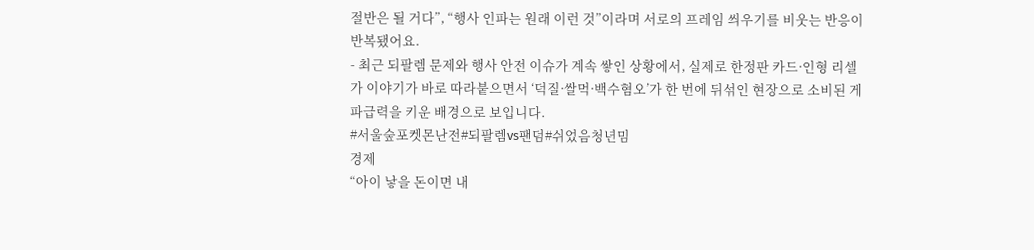절반은 될 거다”, “행사 인파는 원래 이런 것”이라며 서로의 프레임 씌우기를 비웃는 반응이 반복됐어요.
- 최근 되팔렘 문제와 행사 안전 이슈가 계속 쌓인 상황에서, 실제로 한정판 카드·인형 리셀가 이야기가 바로 따라붙으면서 ‘덕질·쌀먹·백수혐오’가 한 번에 뒤섞인 현장으로 소비된 게 파급력을 키운 배경으로 보입니다.
#서울숲포켓몬난전#되팔렘vs팬덤#쉬었음청년밈
경제
“아이 낳을 돈이면 내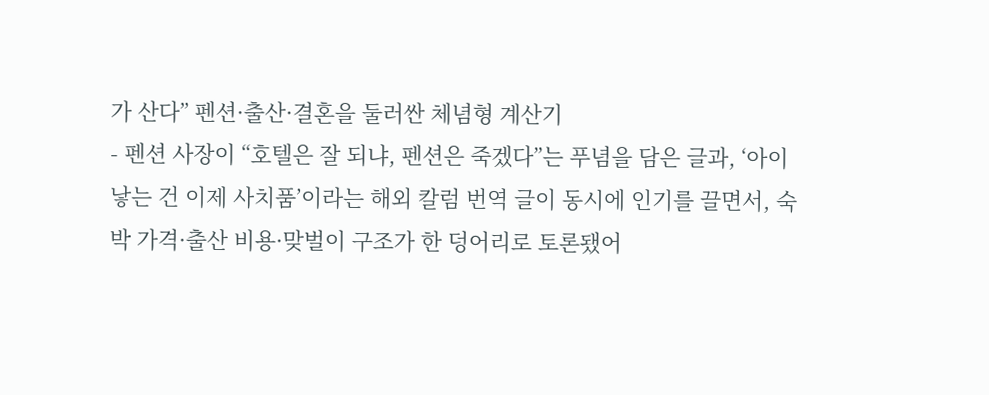가 산다” 펜션·출산·결혼을 둘러싼 체념형 계산기
- 펜션 사장이 “호텔은 잘 되냐, 펜션은 죽겠다”는 푸념을 담은 글과, ‘아이 낳는 건 이제 사치품’이라는 해외 칼럼 번역 글이 동시에 인기를 끌면서, 숙박 가격·출산 비용·맞벌이 구조가 한 덩어리로 토론됐어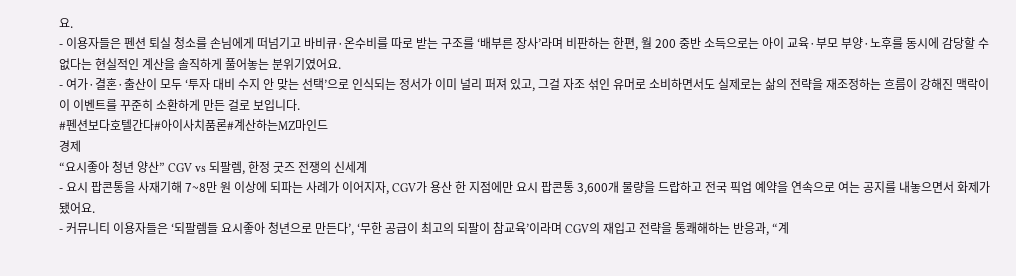요.
- 이용자들은 펜션 퇴실 청소를 손님에게 떠넘기고 바비큐·온수비를 따로 받는 구조를 ‘배부른 장사’라며 비판하는 한편, 월 200 중반 소득으로는 아이 교육·부모 부양·노후를 동시에 감당할 수 없다는 현실적인 계산을 솔직하게 풀어놓는 분위기였어요.
- 여가·결혼·출산이 모두 ‘투자 대비 수지 안 맞는 선택’으로 인식되는 정서가 이미 널리 퍼져 있고, 그걸 자조 섞인 유머로 소비하면서도 실제로는 삶의 전략을 재조정하는 흐름이 강해진 맥락이 이 이벤트를 꾸준히 소환하게 만든 걸로 보입니다.
#펜션보다호텔간다#아이사치품론#계산하는MZ마인드
경제
“요시좋아 청년 양산” CGV vs 되팔렘, 한정 굿즈 전쟁의 신세계
- 요시 팝콘통을 사재기해 7~8만 원 이상에 되파는 사례가 이어지자, CGV가 용산 한 지점에만 요시 팝콘통 3,600개 물량을 드랍하고 전국 픽업 예약을 연속으로 여는 공지를 내놓으면서 화제가 됐어요.
- 커뮤니티 이용자들은 ‘되팔렘들 요시좋아 청년으로 만든다’, ‘무한 공급이 최고의 되팔이 참교육’이라며 CGV의 재입고 전략을 통쾌해하는 반응과, “계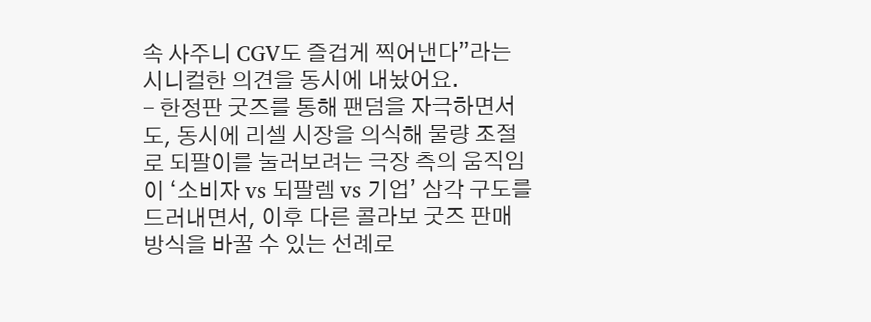속 사주니 CGV도 즐겁게 찍어낸다”라는 시니컬한 의견을 동시에 내놨어요.
- 한정판 굿즈를 통해 팬덤을 자극하면서도, 동시에 리셀 시장을 의식해 물량 조절로 되팔이를 눌러보려는 극장 측의 움직임이 ‘소비자 vs 되팔렘 vs 기업’ 삼각 구도를 드러내면서, 이후 다른 콜라보 굿즈 판매 방식을 바꿀 수 있는 선례로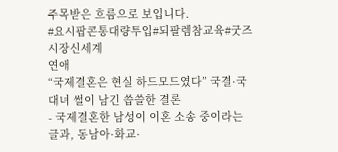주목받은 흐름으로 보입니다.
#요시팝콘통대량투입#되팔렘참교육#굿즈시장신세계
연애
“국제결혼은 현실 하드모드였다” 국결·국대녀 썰이 남긴 씁쓸한 결론
- 국제결혼한 남성이 이혼 소송 중이라는 글과, 동남아·화교·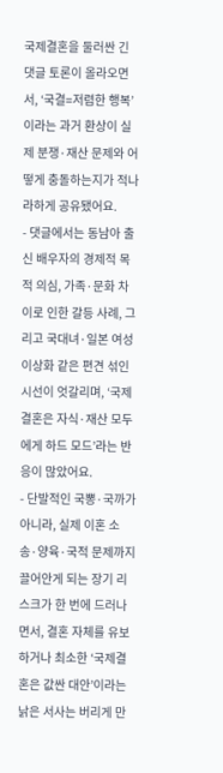국제결혼을 둘러싼 긴 댓글 토론이 올라오면서, ‘국결=저렴한 행복’이라는 과거 환상이 실제 분쟁·재산 문제와 어떻게 충돌하는지가 적나라하게 공유됐어요.
- 댓글에서는 동남아 출신 배우자의 경제적 목적 의심, 가족·문화 차이로 인한 갈등 사례, 그리고 국대녀·일본 여성 이상화 같은 편견 섞인 시선이 엇갈리며, ‘국제결혼은 자식·재산 모두에게 하드 모드’라는 반응이 많았어요.
- 단발적인 국뽕·국까가 아니라, 실제 이혼 소송·양육·국적 문제까지 끌어안게 되는 장기 리스크가 한 번에 드러나면서, 결혼 자체를 유보하거나 최소한 ‘국제결혼은 값싼 대안’이라는 낡은 서사는 버리게 만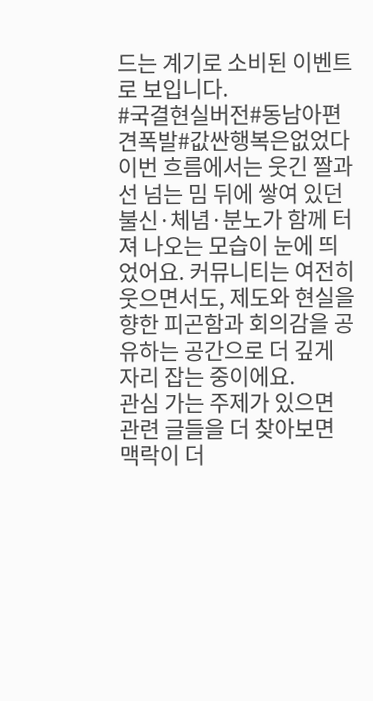드는 계기로 소비된 이벤트로 보입니다.
#국결현실버전#동남아편견폭발#값싼행복은없었다
이번 흐름에서는 웃긴 짤과 선 넘는 밈 뒤에 쌓여 있던 불신·체념·분노가 함께 터져 나오는 모습이 눈에 띄었어요. 커뮤니티는 여전히 웃으면서도, 제도와 현실을 향한 피곤함과 회의감을 공유하는 공간으로 더 깊게 자리 잡는 중이에요.
관심 가는 주제가 있으면 관련 글들을 더 찾아보면 맥락이 더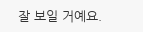잘 보일 거예요.